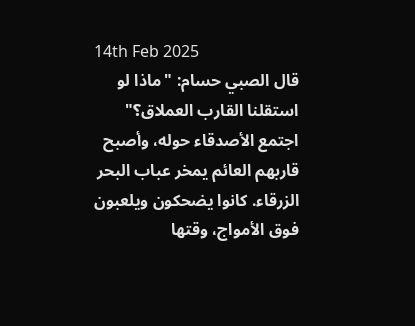14th Feb 2025
قال الصبي حسام: "ماذا لو استقلنا القارب العملاق؟" اجتمع الأصدقاء حوله، وأصبح قاربهم العائم يمخر عباب البحر الزرقاء. كانوا يضحكون ويلعبون فوق الأمواج، وقتها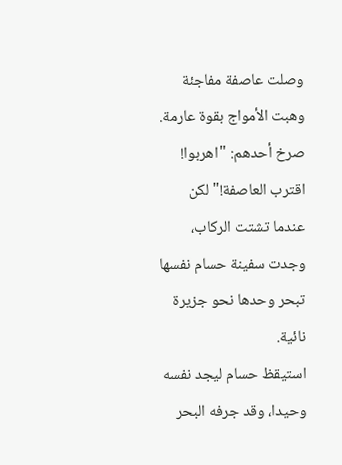وصلت عاصفة مفاجئة وهبت الأمواج بقوة عارمة. صرخ أحدهم: "اهربوا! اقترب العاصفة!" لكن عندما تشتت الركاب، وجدت سفينة حسام نفسها تبحر وحدها نحو جزيرة نائية.
استيقظ حسام ليجد نفسه وحيدا، وقد جرفه البحر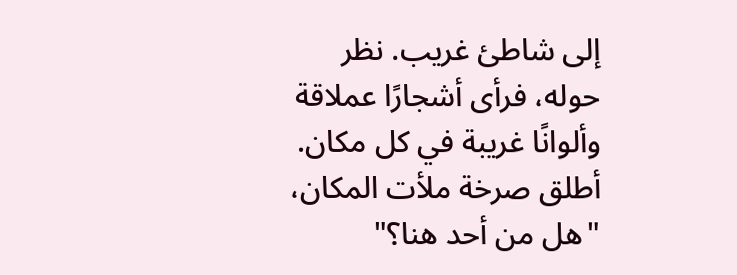إلى شاطئ غريب. نظر حوله، فرأى أشجارًا عملاقة وألوانًا غريبة في كل مكان. أطلق صرخة ملأت المكان، "هل من أحد هنا؟"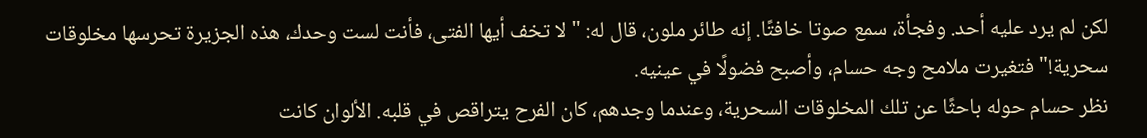لكن لم يرد عليه أحد. وفجأة، سمع صوتا خافتًا. إنه طائر ملون، قال له: "لا تخف أيها الفتى، فأنت لست وحدك، هذه الجزيرة تحرسها مخلوقات سحرية!" فتغيرت ملامح وجه حسام، وأصبح فضولًا في عينيه.
نظر حسام حوله باحثًا عن تلك المخلوقات السحرية، وعندما وجدهم، كان الفرح يتراقص في قلبه. الألوان كانت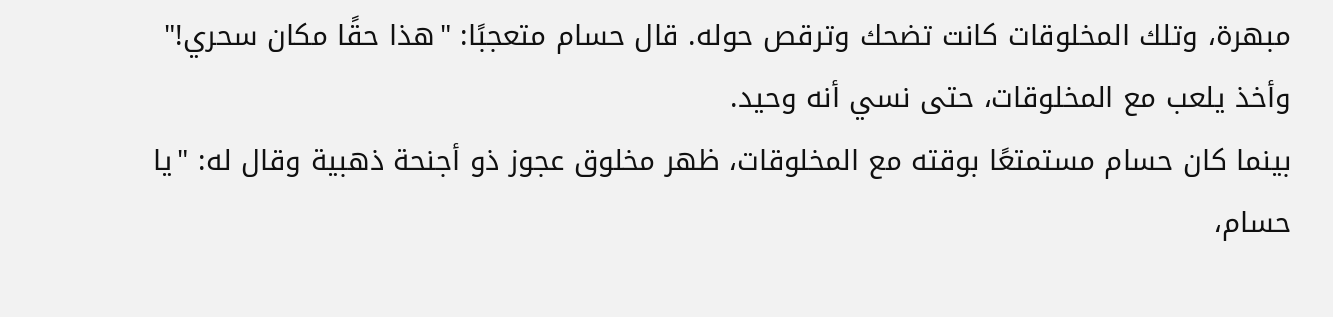مبهرة، وتلك المخلوقات كانت تضحك وترقص حوله. قال حسام متعجبًا: "هذا حقًا مكان سحري!" وأخذ يلعب مع المخلوقات، حتى نسي أنه وحيد.
بينما كان حسام مستمتعًا بوقته مع المخلوقات، ظهر مخلوق عجوز ذو أجنحة ذهبية وقال له: "يا حسام،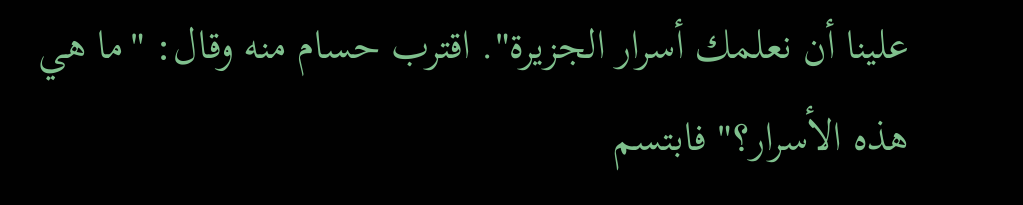علينا أن نعلمك أسرار الجزيرة". اقترب حسام منه وقال: "ما هي هذه الأسرار؟" فابتسم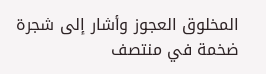المخلوق العجوز وأشار إلى شجرة ضخمة في منتصف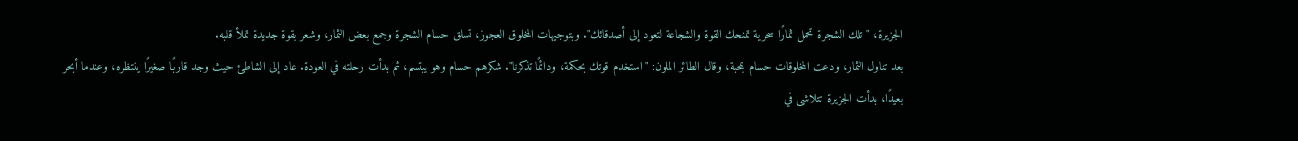الجزيرة، "تلك الشجرة تحمل ثمارًا سحرية تمنحك القوة والشجاعة لتعود إلى أصدقائك". وبتوجيهات المخلوق العجوز، تسلق حسام الشجرة وجمع بعض الثمار، وشعر بقوة جديدة تملأ قلبه.
بعد تناول الثمار، ودعت المخلوقات حسام بمحبة، وقال الطائر الملون: "استخدم قوتك بحكمة، ودائمًا تذكرنا". شكرهم حسام وهو يبتسم، ثم بدأت رحلته في العودة. عاد إلى الشاطئ حيث وجد قاربًا صغيرًا ينتظره، وعندما أبحر بعيدًا، بدأت الجزيرة تتلاشى في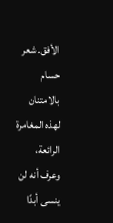الأفق. شعر حسام بالامتنان لهذه المغامرة الرائعة، وعرف أنه لن ينسى أبدًا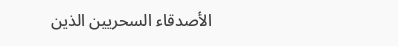الأصدقاء السحريين الذين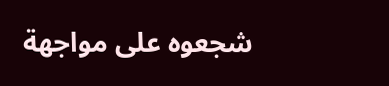شجعوه على مواجهة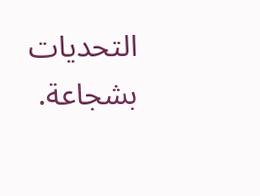التحديات بشجاعة.